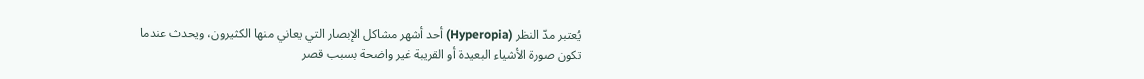يُعتبر مدّ النظر (Hyperopia) أحد أشهر مشاكل الإبصار التي يعاني منها الكثيرون، ويحدث عندما تكون صورة الأشياء البعيدة أو القريبة غير واضحة بسبب قصر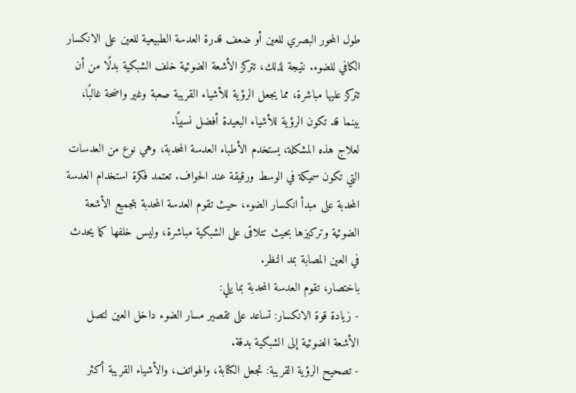طول المحور البصري للعين أو ضعف قدرة العدسة الطبيعية للعين على الانكسار الكافي للضوء. نتيجة لذلك، تتركز الأشعة الضوئية خلف الشبكية بدلًا من أن تتركز عليها مباشرة، مما يجعل الرؤية للأشياء القريبة صعبة وغير واضحة غالبًا، بينما قد تكون الرؤية للأشياء البعيدة أفضل نسبيًا.
لعلاج هذه المشكلة، يستخدم الأطباء العدسة المحدبة، وهي نوع من العدسات التي تكون سميكة في الوسط ورقيقة عند الحواف. تعتمد فكرة استخدام العدسة المحدبة على مبدأ انكسار الضوء، حيث تقوم العدسة المحدبة بتجميع الأشعة الضوئية وتركيزها بحيث تتلاقى على الشبكية مباشرة، وليس خلفها كما يحدث في العين المصابة بمد النظر.
باختصار، تقوم العدسة المحدبة بما يلي:
- زيادة قوة الانكسار: تساعد على تقصير مسار الضوء داخل العين لتصل الأشعة الضوئية إلى الشبكية بدقة.
- تصحيح الرؤية القريبة: تجعل الكتابة، والهواتف، والأشياء القريبة أكثر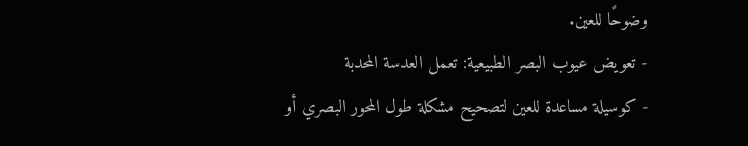وضوحًا للعين.
- تعويض عيوب البصر الطبيعية: تعمل العدسة المحدبة
- كوسيلة مساعدة للعين لتصحيح مشكلة طول المحور البصري أو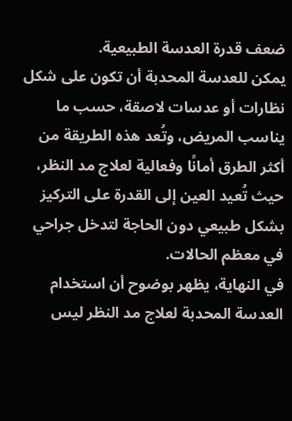ضعف قدرة العدسة الطبيعية.
يمكن للعدسة المحدبة أن تكون على شكل نظارات أو عدسات لاصقة، حسب ما يناسب المريض، وتُعد هذه الطريقة من أكثر الطرق أمانًا وفعالية لعلاج مد النظر، حيث تُعيد العين إلى القدرة على التركيز بشكل طبيعي دون الحاجة لتدخل جراحي في معظم الحالات.
في النهاية، يظهر بوضوح أن استخدام العدسة المحدبة لعلاج مد النظر ليس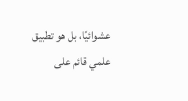عشوائيًا، بل هو تطبيق علمي قائم على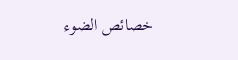خصائص الضوء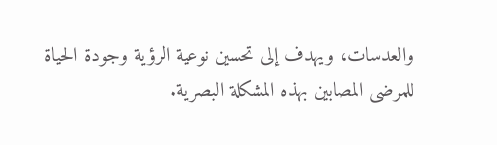والعدسات، ويهدف إلى تحسين نوعية الرؤية وجودة الحياة للمرضى المصابين بهذه المشكلة البصرية.